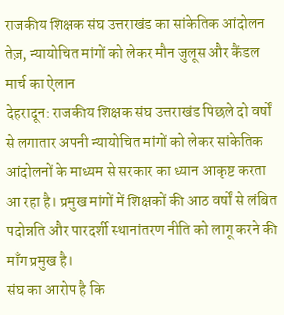राजकीय शिक्षक संघ उत्तराखंड का सांकेतिक आंदोलन तेज़, न्यायोचित मांगों को लेकर मौन जुलूस और कैंडल मार्च का ऐलान
देहरादून: राजकीय शिक्षक संघ उत्तराखंड पिछले दो वर्षों से लगातार अपनी न्यायोचित मांगों को लेकर सांकेतिक आंदोलनों के माध्यम से सरकार का ध्यान आकृष्ट करता आ रहा है। प्रमुख मांगों में शिक्षकों की आठ वर्षों से लंबित पदोन्नति और पारदर्शी स्थानांतरण नीति को लागू करने की माँग प्रमुख है।
संघ का आरोप है कि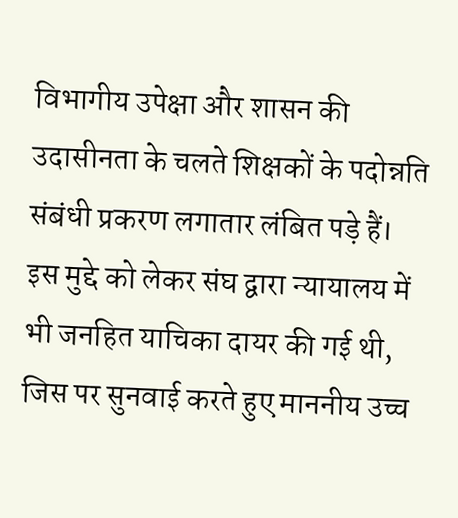विभागीय उपेक्षा और शासन की उदासीनता के चलते शिक्षकों के पदोन्नति संबंधी प्रकरण लगातार लंबित पड़े हैं। इस मुद्दे को लेकर संघ द्वारा न्यायालय में भी जनहित याचिका दायर की गई थी, जिस पर सुनवाई करते हुए माननीय उच्च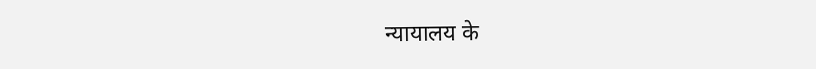न्यायालय के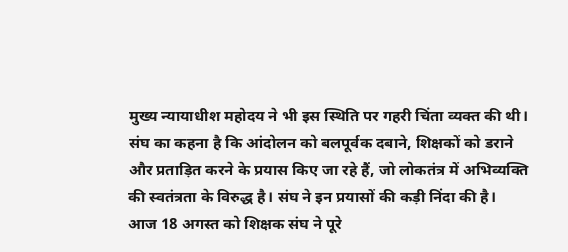मुख्य न्यायाधीश महोदय ने भी इस स्थिति पर गहरी चिंता व्यक्त की थी।
संघ का कहना है कि आंदोलन को बलपूर्वक दबाने, शिक्षकों को डराने और प्रताड़ित करने के प्रयास किए जा रहे हैं, जो लोकतंत्र में अभिव्यक्ति की स्वतंत्रता के विरुद्ध है। संघ ने इन प्रयासों की कड़ी निंदा की है।
आज 18 अगस्त को शिक्षक संघ ने पूरे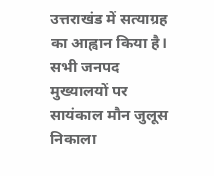उत्तराखंड में सत्याग्रह का आह्वान किया है। सभी जनपद मुख्यालयों पर सायंकाल मौन जुलूस निकाला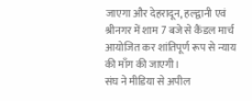जाएगा और देहरादून, हल्द्वानी एवं श्रीनगर में शाम 7 बजे से कैंडल मार्च आयोजित कर शांतिपूर्ण रूप से न्याय की माँग की जाएगी।
संघ ने मीडिया से अपील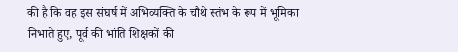की है कि वह इस संघर्ष में अभिव्यक्ति के चौथे स्तंभ के रूप में भूमिका निभाते हुए, पूर्व की भांति शिक्षकों की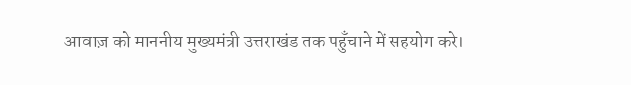आवाज़ को माननीय मुख्यमंत्री उत्तराखंड तक पहुँचाने में सहयोग करे।